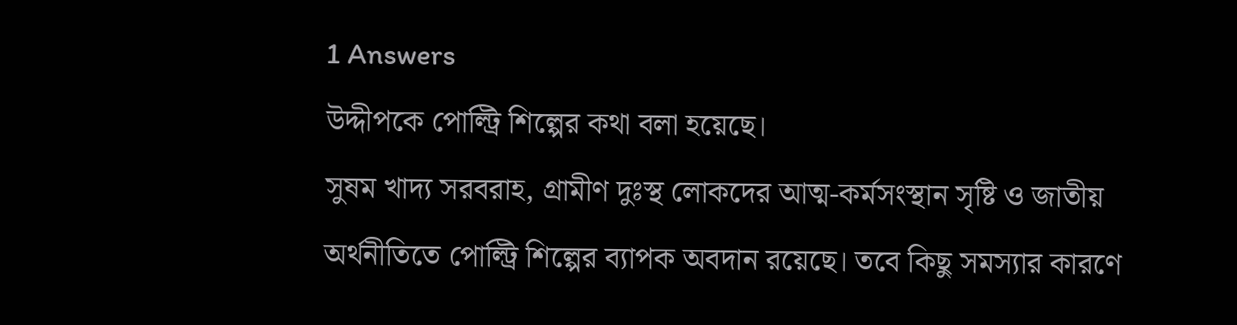1 Answers
উদ্দীপকে পোল্ট্রি শিল্পের কথা বলা হয়েছে।
সুষম খাদ্য সরবরাহ, গ্রামীণ দুঃস্থ লোকদের আত্ম-কর্মসংস্থান সৃষ্টি ও জাতীয় অর্থনীতিতে পোল্ট্রি শিল্পের ব্যাপক অবদান রয়েছে। তবে কিছু সমস্যার কারণে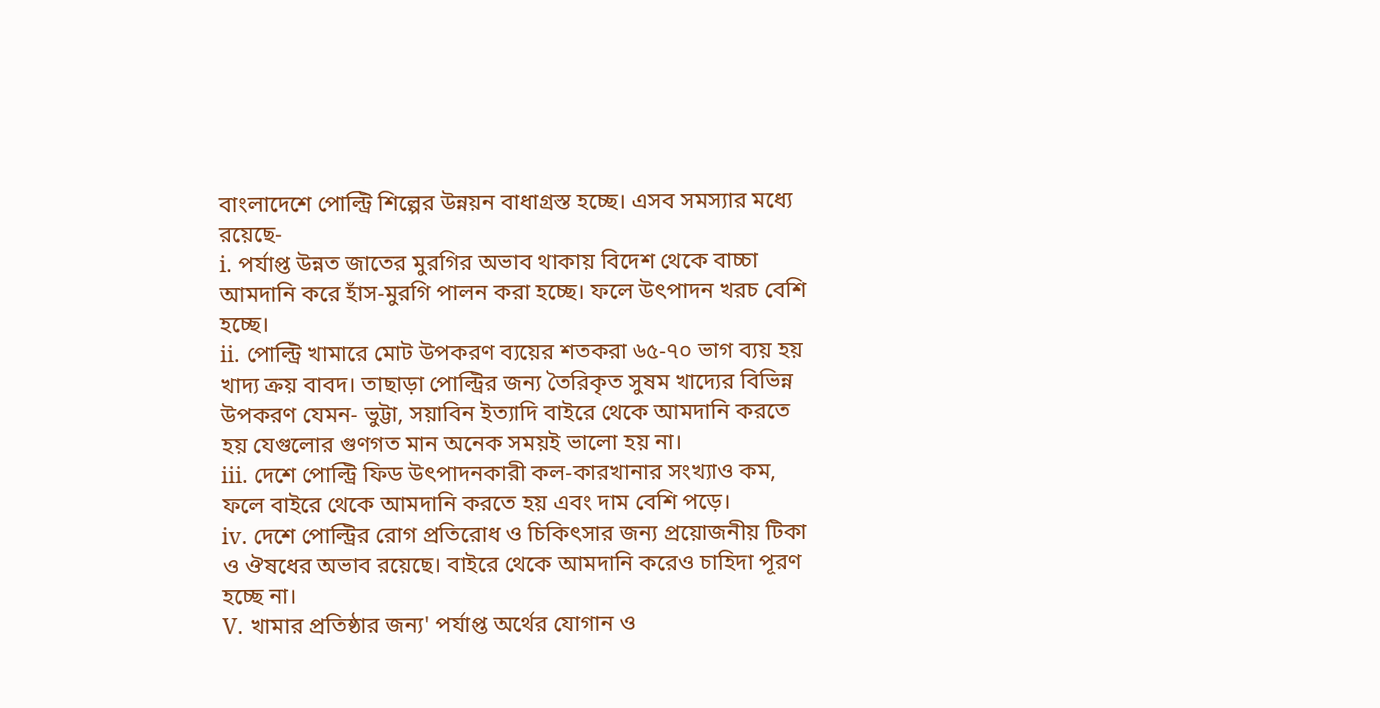বাংলাদেশে পোল্ট্রি শিল্পের উন্নয়ন বাধাগ্রস্ত হচ্ছে। এসব সমস্যার মধ্যে রয়েছে-
i. পর্যাপ্ত উন্নত জাতের মুরগির অভাব থাকায় বিদেশ থেকে বাচ্চা আমদানি করে হাঁস-মুরগি পালন করা হচ্ছে। ফলে উৎপাদন খরচ বেশি হচ্ছে।
ii. পোল্ট্রি খামারে মোট উপকরণ ব্যয়ের শতকরা ৬৫-৭০ ভাগ ব্যয় হয় খাদ্য ক্রয় বাবদ। তাছাড়া পোল্ট্রির জন্য তৈরিকৃত সুষম খাদ্যের বিভিন্ন উপকরণ যেমন- ভুট্টা, সয়াবিন ইত্যাদি বাইরে থেকে আমদানি করতে হয় যেগুলোর গুণগত মান অনেক সময়ই ভালো হয় না।
iii. দেশে পোল্ট্রি ফিড উৎপাদনকারী কল-কারখানার সংখ্যাও কম, ফলে বাইরে থেকে আমদানি করতে হয় এবং দাম বেশি পড়ে।
iv. দেশে পোল্ট্রির রোগ প্রতিরোধ ও চিকিৎসার জন্য প্রয়োজনীয় টিকা ও ঔষধের অভাব রয়েছে। বাইরে থেকে আমদানি করেও চাহিদা পূরণ হচ্ছে না।
V. খামার প্রতিষ্ঠার জন্য' পর্যাপ্ত অর্থের যোগান ও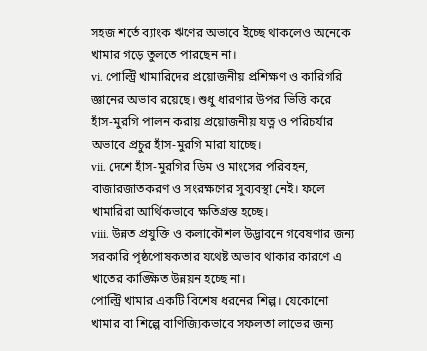সহজ শর্তে ব্যাংক ঋণের অভাবে ইচ্ছে থাকলেও অনেকে খামার গড়ে তুলতে পারছেন না।
vi. পোল্ট্রি খামারিদের প্রয়োজনীয় প্রশিক্ষণ ও কারিগরি জ্ঞানের অভাব রয়েছে। শুধু ধারণার উপর ভিত্তি করে হাঁস-মুরগি পালন করায় প্রয়োজনীয় যত্ন ও পরিচর্যার অভাবে প্রচুর হাঁস-মুরগি মারা যাচ্ছে।
vii. দেশে হাঁস-মুরগির ডিম ও মাংসের পরিবহন, বাজারজাতকরণ ও সংরক্ষণের সুব্যবস্থা নেই। ফলে খামারিরা আর্থিকভাবে ক্ষতিগ্রস্ত হচ্ছে।
viii. উন্নত প্রযুক্তি ও কলাকৌশল উদ্ভাবনে গবেষণার জন্য সরকারি পৃষ্ঠপোষকতার যথেষ্ট অভাব থাকার কারণে এ খাতের কাঙ্ক্ষিত উন্নয়ন হচ্ছে না।
পোল্ট্রি খামার একটি বিশেষ ধরনের শিল্প। যেকোনো খামার বা শিল্পে বাণিজ্যিকভাবে সফলতা লাভের জন্য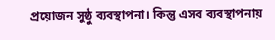প্রয়োজন সুষ্ঠু ব্যবস্থাপনা। কিন্তু এসব ব্যবস্থাপনায়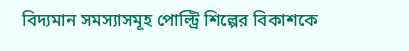বিদ্যমান সমস্যাসমূহ পোল্ট্রি শিল্পের বিকাশকে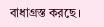বাধাগ্রস্ত করছে।